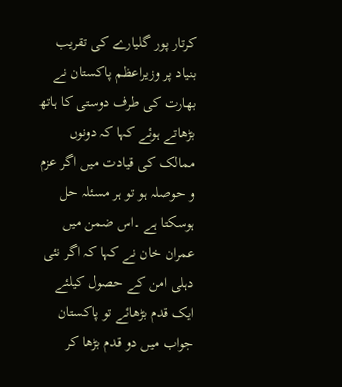کرتار پور گلیارے کی تقریب بنیاد پر وزیراعظم پاکستان نے بھارت کی طرف دوستی کا ہاتھ بڑھاتے ہوئے کہا کہ دونوں ممالک کی قیادت میں اگر عزم و حوصلہ ہو تو ہر مسئلہ حل ہوسکتا ہے ۔اس ضمن میں عمران خان نے کہا کہ اگر نئی دہلی امن کے حصول کیلئے ایک قدم بڑھائے تو پاکستان جواب میں دو قدم بڑھا کر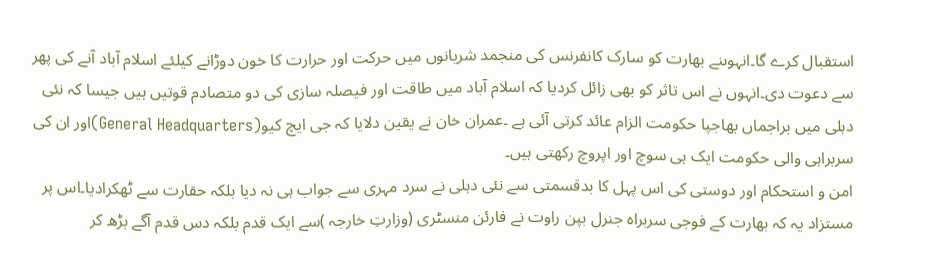استقبال کرے گا۔انہوںنے بھارت کو سارک کانفرنس کی منجمد شریانوں میں حرکت اور حرارت کا خون دوڑانے کیلئے اسلام آباد آنے کی پھر سے دعوت دی۔انہوں نے اس تاثر کو بھی زائل کردیا کہ اسلام آباد میں طاقت اور فیصلہ سازی کی دو متصادم قوتیں ہیں جیسا کہ نئی دہلی میں براجماں بھاجپا حکومت الزام عائد کرتی آئی ہے ۔عمران خان نے یقین دلایا کہ جی ایچ کیو(General Headquarters)اور ان کی سربراہی والی حکومت ایک ہی سوچ اور اپروچ رکھتی ہیں۔
امن و استحکام اور دوستی کی اس پہل کا بدقسمتی سے نئی دہلی نے سرد مہری سے جواب ہی نہ دیا بلکہ حقارت سے ٹھکرادیا۔اس پر مستزاد یہ کہ بھارت کے فوجی سربراہ جنرل بپن راوت نے فارئن منسٹری (وزارتِ خارجہ )سے ایک قدم بلکہ دس قدم آگے بڑھ کر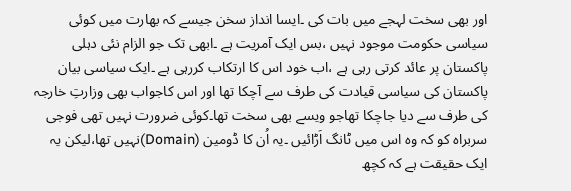اور بھی سخت لہجے میں بات کی ۔ایسا انداز سخن جیسے کہ بھارت میں کوئی سیاسی حکومت موجود نہیں ،بس ایک آمریت ہے ۔ابھی تک جو الزام نئی دہلی پاکستان پر عائد کرتی رہی ہے ،اب خود اس کا ارتکاب کررہی ہے ۔ایک سیاسی بیان پاکستان کی سیاسی قیادت کی طرف سے آچکا تھا اور اس کاجواب بھی وزارتِ خارجہ کی طرف سے دیا جاچکا تھاجو ویسے بھی سخت تھا۔کوئی ضرورت نہیں تھی فوجی سربراہ کو کہ وہ اس میں ٹانگ اَڑائیں ۔یہ اُن کا ڈومین (Domain)نہیں تھا،لیکن یہ ایک حقیقت ہے کہ کچھ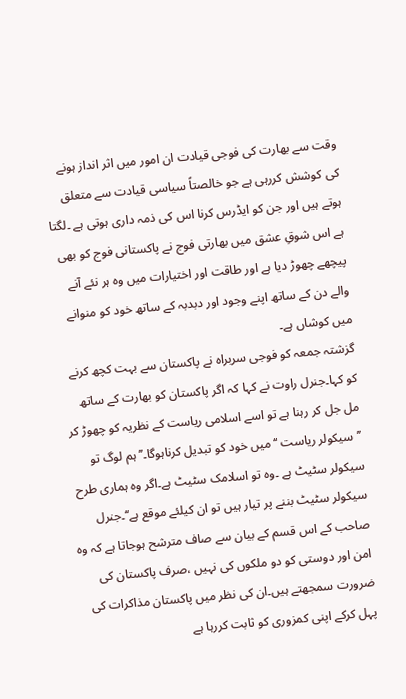وقت سے بھارت کی فوجی قیادت ان امور میں اثر انداز ہونے کی کوشش کررہی ہے جو خالصتاً سیاسی قیادت سے متعلق ہوتے ہیں اور جن کو ایڈرس کرنا اس کی ذمہ داری ہوتی ہے ۔لگتا ہے اس شوقِ عشق میں بھارتی فوج نے پاکستانی فوج کو بھی پیچھے چھوڑ دیا ہے اور طاقت اور اختیارات میں وہ ہر نئے آنے والے دن کے ساتھ اپنے وجود اور دبدبہ کے ساتھ خود کو منوانے میں کوشاں ہے۔
گزشتہ جمعہ کو فوجی سربراہ نے پاکستان سے بہت کچھ کرنے کو کہا۔جنرل راوت نے کہا کہ اگر پاکستان کو بھارت کے ساتھ مل جل کر رہنا ہے تو اسے اسلامی ریاست کے نظریہ کو چھوڑ کر ’’سیکولر ریاست ‘‘میں خود کو تبدیل کرناہوگا۔’’ہم لوگ تو سیکولر سٹیٹ ہے ۔وہ تو اسلامک سٹیٹ ہے۔اگر وہ ہماری طرح سیکولر سٹیٹ بننے پر تیار ہیں تو ان کیلئے موقع ہے‘‘۔جنرل صاحب کے اس قسم کے بیان سے صاف مترشح ہوجاتا ہے کہ وہ امن اور دوستی کو دو ملکوں کی نہیں ،صرف پاکستان کی ضرورت سمجھتے ہیں۔ان کی نظر میں پاکستان مذاکرات کی پہل کرکے اپنی کمزوری کو ثابت کررہا ہے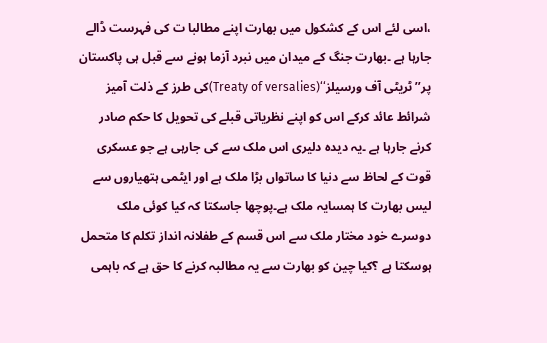،اسی لئے اس کے کشکول میں بھارت اپنے مطالبا ت کی فہرست ڈالے جارہا ہے ۔بھارت جنگ کے میدان میں نبرد آزما ہونے سے قبل ہی پاکستان پر’’ٹریٹی آف ورسیلز‘‘(Treaty of versalies)کی طرز کے ذلت آمیز شرائط عائد کرکے اس کو اپنے نظریاتی قبلے کی تحویل کا حکم صادر کرنے جارہا ہے ۔یہ دیدہ دلیری اس ملک سے کی جارہی ہے جو عسکری قوت کے لحاظ سے دنیا کا ساتواں بڑا ملک ہے اور ایٹمی ہتھیاروں سے لیس بھارت کا ہمسایہ ملک ہے۔پوچھا جاسکتا کہ کیا کوئی ملک دوسرے خود مختار ملک سے اس قسم کے طفلانہ انداز تکلم کا متحمل ہوسکتا ہے ؟کیا چین کو بھارت سے یہ مطالبہ کرنے کا حق ہے کہ باہمی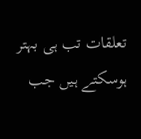تعلقات تب ہی بہتر ہوسکتے ہیں جب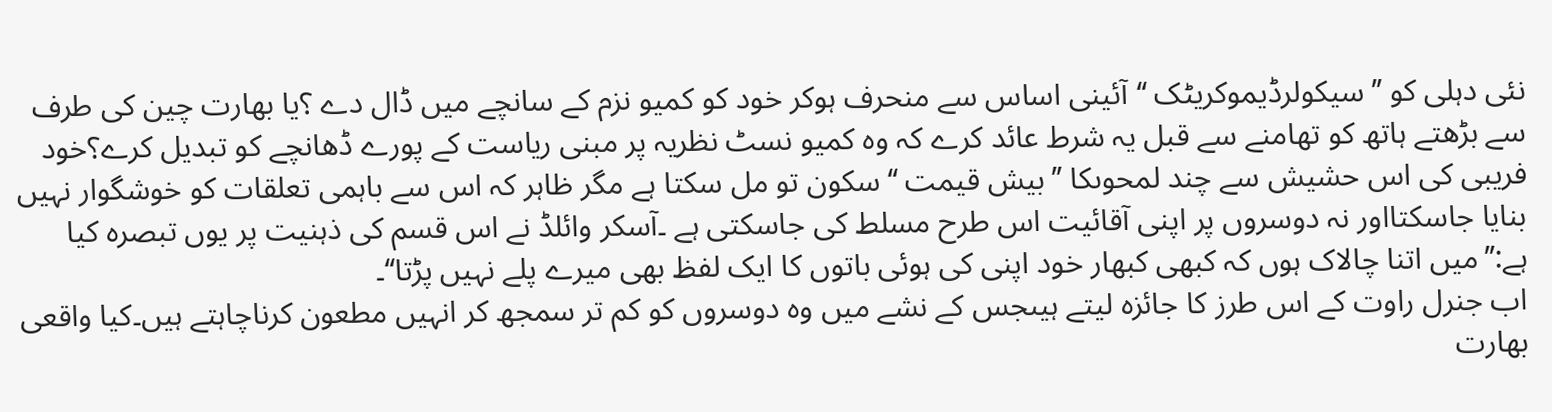نئی دہلی کو ’’سیکولرڈیموکریٹک ‘‘آئینی اساس سے منحرف ہوکر خود کو کمیو نزم کے سانچے میں ڈال دے ؟یا بھارت چین کی طرف سے بڑھتے ہاتھ کو تھامنے سے قبل یہ شرط عائد کرے کہ وہ کمیو نسٹ نظریہ پر مبنی ریاست کے پورے ڈھانچے کو تبدیل کرے؟خود فریبی کی اس حشیش سے چند لمحوںکا ’’بیش قیمت ‘‘سکون تو مل سکتا ہے مگر ظاہر کہ اس سے باہمی تعلقات کو خوشگوار نہیں بنایا جاسکتااور نہ دوسروں پر اپنی آقائیت اس طرح مسلط کی جاسکتی ہے ۔آسکر وائلڈ نے اس قسم کی ذہنیت پر یوں تبصرہ کیا ہے:’’میں اتنا چالاک ہوں کہ کبھی کبھار خود اپنی کی ہوئی باتوں کا ایک لفظ بھی میرے پلے نہیں پڑتا‘‘۔
اب جنرل راوت کے اس طرز کا جائزہ لیتے ہیںجس کے نشے میں وہ دوسروں کو کم تر سمجھ کر انہیں مطعون کرناچاہتے ہیں۔کیا واقعی بھارت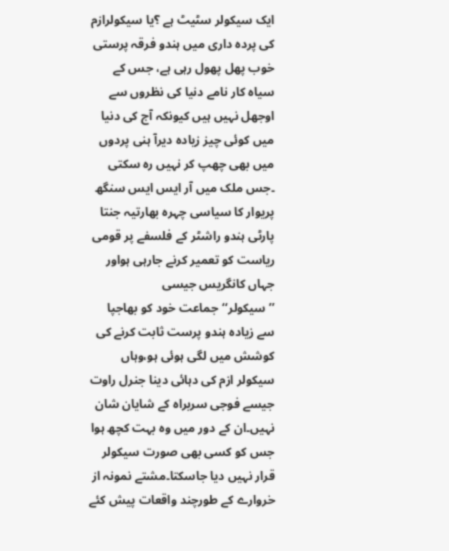ایک سیکولر سٹیٹ ہے ؟یا سیکولرازم کی پردہ داری میں ہندو فرقہ پرستی خوب پھل پھول رہی ہے، جس کے سیاہ کار نامے دنیا کی نظروں سے اوجھل نہیں ہیں کیونکہ آج کی دنیا میں کوئی چیز زیادہ دیرآ ہنی پردوں میں بھی چھپ کر نہیں رہ سکتی ۔جس ملک میں آر ایس ایس سنگھ پریوار کا سیاسی چہرہ بھارتیہ جنتا پارٹی ہندو راشٹر کے فلسفے پر قومی ریاست کو تعمیر کرنے جارہی ہواور جہاں کانگریس جیسی ’’سیکولر‘‘جماعت خود کو بھاجپا سے زیادہ ہندو پرست ثابت کرنے کی کوشش میں لگی ہوئی ہو،وہاں سیکولر ازم کی دہائی دینا جنرل راوت جیسے فوجی سربراہ کے شایان شان نہیں۔ان کے دور میں وہ بہت کچھ ہوا جس کو کسی بھی صورت سیکولر قرار نہیں دیا جاسکتا۔مشتے نمونہ از خروارے کے طورچند واقعات پیش کئے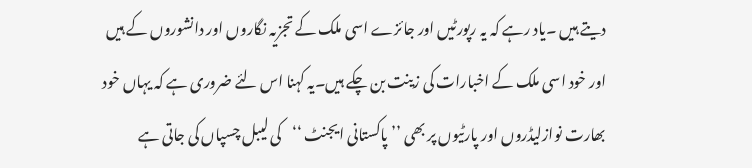دیتے ہیں ۔یاد رہے کہ یہ رپورٹیں اور جائزے اسی ملک کے تجزیہ نگاروں اور دانشوروں کے ہیں اور خود اسی ملک کے اخبارات کی زینت بن چکے ہیں۔یہ کہنا اس لئے ضروری ہے کہ یہاں خود بھارت نوازلیڈروں اور پارٹیوں پر بھی ’’پاکستانی ایجنٹ ‘‘کی لیبل چسپاں کی جاتی ہے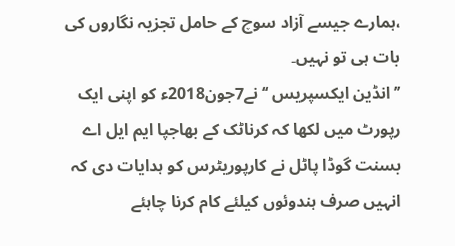،ہمارے جیسے آزاد سوچ کے حامل تجزیہ نگاروں کی بات ہی تو نہیں۔
’’انڈین ایکسپریس ‘‘نے7جون2018ء کو اپنی ایک رپورٹ میں لکھا کہ کرناٹک کے بھاجپا ایم ایل اے بسنت گوڈا پاٹل نے کارپوریٹرس کو ہدایات دی کہ انہیں صرف ہندوئوں کیلئے کام کرنا چاہئے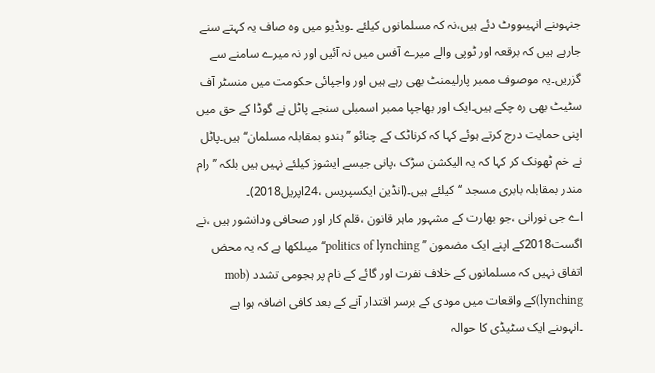جنہوںنے انہیںووٹ دئے ہیں،نہ کہ مسلمانوں کیلئے ۔ویڈیو میں وہ صاف یہ کہتے سنے جارہے ہیں کہ برقعہ اور ٹوپی والے میرے آفس میں نہ آئیں اور نہ میرے سامنے سے گزریں۔یہ موصوف ممبر پارلیمنٹ بھی رہے ہیں اور واجپائی حکومت میں منسٹر آف سٹیٹ بھی رہ چکے ہیں۔ایک اور بھاجپا ممبر اسمبلی سنجے پاٹل نے گوڈا کے حق میں اپنی حمایت درج کرتے ہوئے کہا کہ کرناٹک کے چنائو ’’ہندو بمقابلہ مسلمان‘‘ہیں۔پاٹل نے خم ٹھونک کر کہا کہ یہ الیکشن سڑک ،پانی جیسے ایشوز کیلئے نہیں ہیں بلکہ ’’رام مندر بمقابلہ بابری مسجد ‘‘کیلئے ہیں۔(انڈین ایکسپریس ،24اپریل2018)۔
اے جی نورانی ،جو بھارت کے مشہور ماہر قانون ،قلم کار اور صحافی ودانشور ہیں ،نے اگست2018کے اپنے ایک مضمون ’’ politics of lynching‘‘میںلکھا ہے کہ یہ محض اتفاق نہیں کہ مسلمانوں کے خلاف نفرت اور گائے کے نام پر ہجومی تشدد (mob lynching)کے واقعات میں مودی کے برسر اقتدار آنے کے بعد کافی اضافہ ہوا ہے ۔انہوںنے ایک سٹیڈی کا حوالہ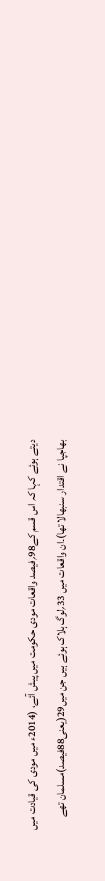دیتے ہوئے کہا کہ اس قسم کے98؍فیصد واقعات مودی حکومت میں پیش آئے، (2014ء میں مودی کی قیادت میں بھاجپا نے اقتدار سنبھالا تھا)۔ان واقعات میں 33؍لوگ ہلاک ہوئے ہیں جن میں29(یعنی88فیصد)مسلمان تھے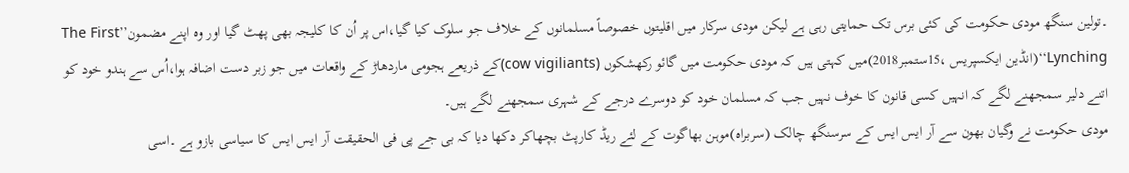۔تولین سنگھ مودی حکومت کی کئی برس تک حمایتی رہی ہے لیکن مودی سرکار میں اقلیتوں خصوصاً مسلمانوں کے خلاف جو سلوک کیا گیا،اس پر اُن کا کلیجہ بھی پھٹ گیا اور وہ اپنے مضمون’’The First Lynching‘‘(انڈین ایکسپریس ،15ستمبر2018)میں کہتی ہیں کہ مودی حکومت میں گائو رکھشکوں (cow vigiliants)کے ذریعے ہجومی ماردھاڑ کے واقعات میں جو زبر دست اضافہ ہوا،اُس سے ہندو خود کو اتنے دلیر سمجھنے لگے کہ انہیں کسی قانون کا خوف نہیں جب کہ مسلمان خود کو دوسرے درجے کے شہری سمجھنے لگے ہیں۔
مودی حکومت نے وگیان بھون سے آر ایس ایس کے سرسنگھ چالک (سربراہ)موہن بھاگوت کے لئے ریڈ کارپٹ بچھاکر دکھا دیا کہ بی جے پی فی الحقیقت آر ایس ایس کا سیاسی بازو ہے ۔اسی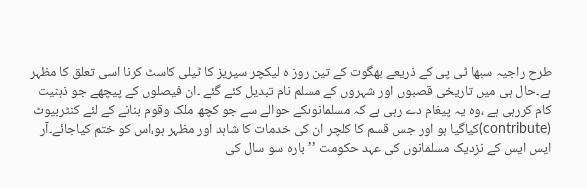طرح راجیہ سبھا ٹی پی کے ذریعے بھگوت کے تین روز ہ لیکچر سیریز کا ٹیلی کاسٹ کرنا اسی تعلق کا مظہر ہے۔حال ہی میں تاریخی قصبوں اور شہروں کے مسلم نام تبدیل کئے گئے ۔ان فیصلوں کے پیچھے جو ذہنیت کام کررہی ہے ،وہ یہ پیغام دے رہی ہے کہ مسلمانوںکے حوالے سے جو کچھ ملک وقوم بنانے کے لئے کنٹربیوٹ (contribute)کیاگیا ہو اور جس قسم کا کلچر ان کی خدمات کا شاہد اور مظہر ہو،اس کو ختم کیاجائے۔آر ایس ایس کے نزدیک مسلمانوں کی عہد حکومت ’’بارہ سو سال کی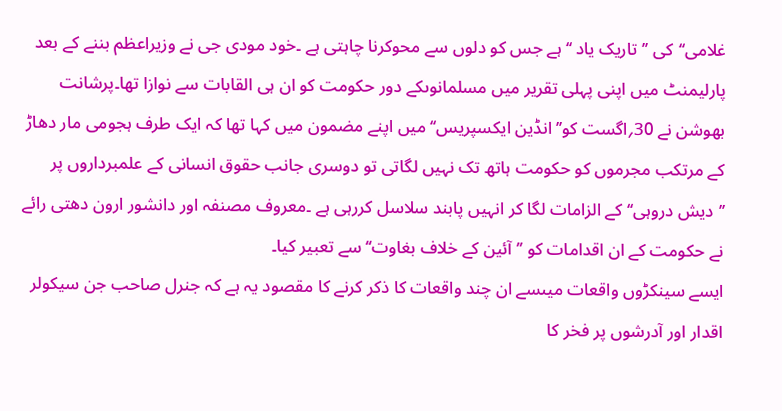غلامی‘‘کی ’’تاریک یاد ‘‘ہے جس کو دلوں سے محوکرنا چاہتی ہے ۔خود مودی جی نے وزیراعظم بننے کے بعد پارلیمنٹ میں اپنی پہلی تقریر میں مسلمانوںکے دور حکومت کو ان ہی القابات سے نوازا تھا۔پرشانت بھوشن نے 30؍اگست کو’’ انڈین ایکسپریس‘‘ میں اپنے مضمون میں کہا تھا کہ ایک طرف ہجومی مار دھاڑ کے مرتکب مجرموں کو حکومت ہاتھ تک نہیں لگاتی تو دوسری جانب حقوق انسانی کے علمبرداروں پر ’’دیش دروہی‘‘کے الزامات لگا کر انہیں پابند سلاسل کررہی ہے ۔معروف مصنفہ اور دانشور ارون دھتی رائے نے حکومت کے ان اقدامات کو ’’آئین کے خلاف بغاوت‘‘سے تعبیر کیا۔
ایسے سینکڑوں واقعات میںسے ان چند واقعات کا ذکر کرنے کا مقصود یہ ہے کہ جنرل صاحب جن سیکولر اقدار اور آدرشوں پر فخر کا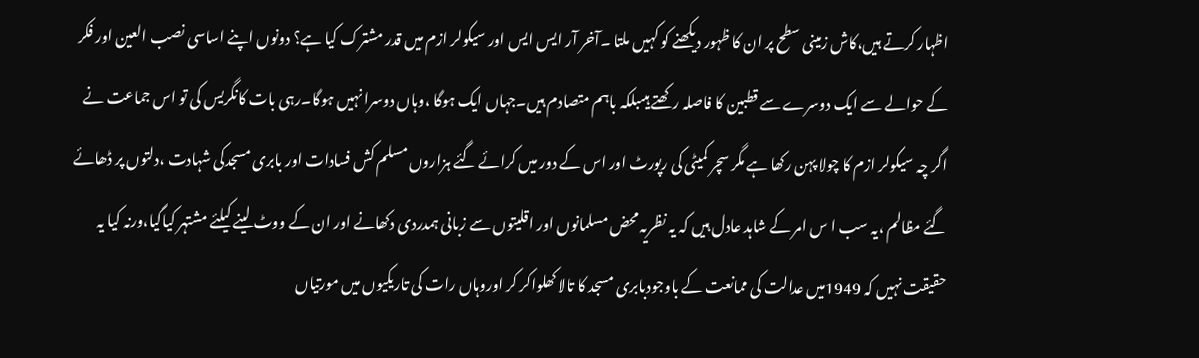اظہار کرتے ہیں،کاش زمینی سطح پر ان کا ظہور دیکھنے کو کہیں ملتا ۔آخر آر ایس ایس اور سیکولر ازم میں قدر مشترک کیا ہے؟ دونوں اپنے اساسی نصب العین اور فکر کے حوالے سے ایک دوسرے سے قطبین کا فاصلہ رکھتے ہیںبلکہ باہم متصادم ہیں۔جہاں ایک ہوگا ،وہاں دوسرا نہیں ہوگا۔رہی بات کانگریس کی تو اس جماعت نے اگر چہ سیکولر ازم کا چولا پہن رکھا ہے مگر سچر کمیٹی کی رپورٹ اور اس کے دور میں کرائے گئے ہزاروں مسلم کش فسادات اور بابری مسجدکی شہادت ،دلتوں پر ڈھائے گئے مظالم ،یہ سب ا س امر کے شاہد عادل ہیں کہ یہ نظریہ محض مسلمانوں اور اقلیتوں سے زبانی ہمدردی دکھانے اور ان کے ووٹ لینے کیلئے مشتہر کیاگیا،ورنہ کیا یہ حقیقت نہیں کہ 1949میں عدالت کی ممانعت کے باوجودبابری مسجد کا تالا کھلواکر کر اوروہاں رات کی تاریکیوں میں مورتیاں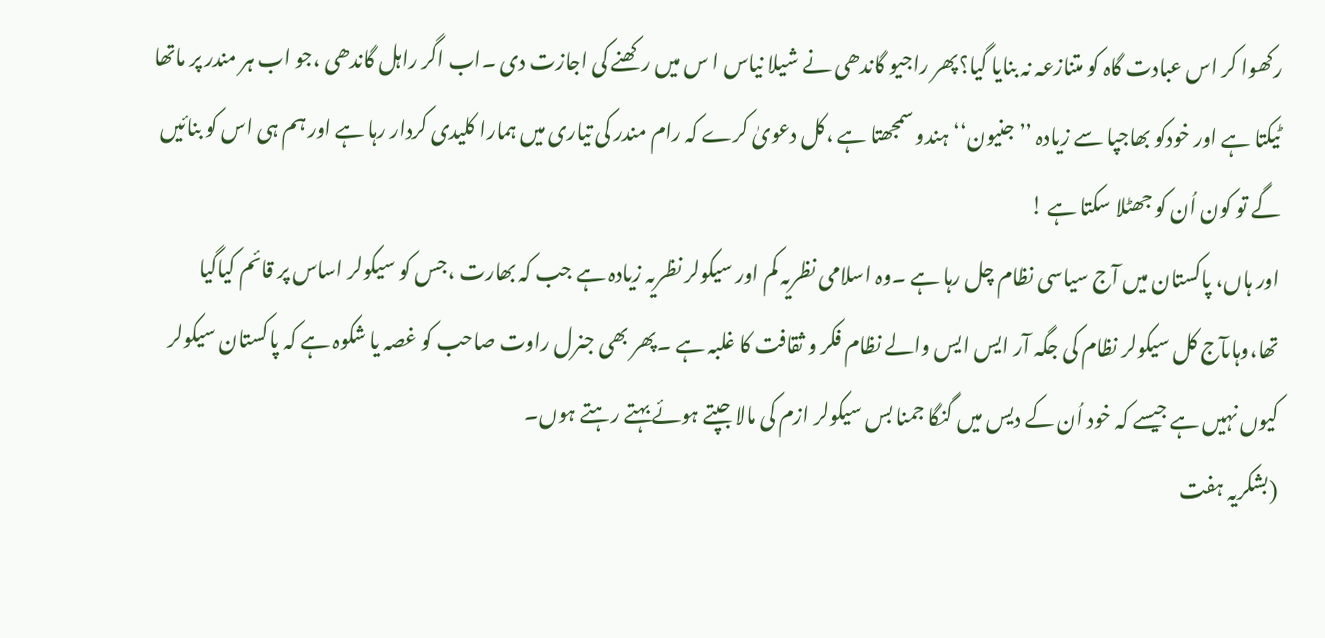رکھوا کر اس عبادت گاہ کو متنازعہ نہ بنایا گیا؟پھر راجیو گاندھی نے شیلا نیاس ا س میں رکھنے کی اجازت دی ۔اب اگر راہل گاندھی ،جو اب ہر مندر پر ماتھا ٹیکتا ہے اور خودکو بھاجپا سے زیادہ ’’جنیون‘‘ہندو سمجھتا ہے ،کل دعویٰ کرے کہ رام مندر کی تیاری میں ہمارا کلیدی کردار رہا ہے اور ہم ہی اس کو بنائیں گے تو کون اُن کو جھٹلا سکتا ہے !
اور ہاں، پاکستان میں آج سیاسی نظام چل رہا ہے ۔وہ اسلامی نظریہ کم اور سیکولر نظریہ زیادہ ہے جب کہ بھارت ،جس کو سیکولر اساس پر قائم کیاگیا تھا،وہاںآج کل سیکولر نظام کی جگہ آر ایس ایس والے نظام فکر و ثقافت کا غلبہ ہے ۔پھر بھی جنرل راوت صاحب کو غصہ یا شکوہ ہے کہ پاکستان سیکولر کیوں نہیں ہے جیسے کہ خود اُن کے دیس میں گنگا جمنا بس سیکولر ازم کی مالا جپتے ہوئے بہتے رہتے ہوں۔
(بشکریہ ہفت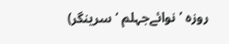روزہ ’نوائےجہلم ‘سرینگر)